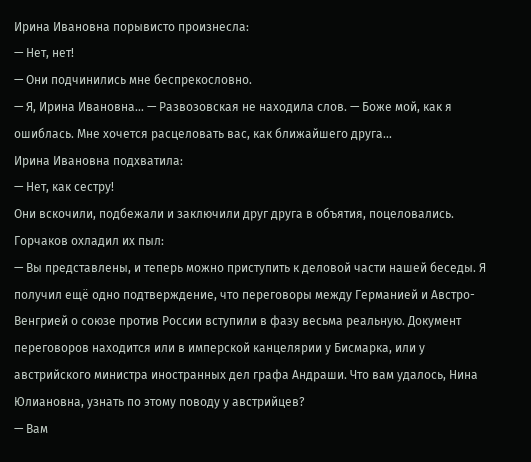Ирина Ивановна порывисто произнесла:
— Нет, нет!
— Они подчинились мне беспрекословно.
— Я, Ирина Ивановна… — Развозовская не находила слов. — Боже мой, как я ошиблась. Мне хочется расцеловать вас, как ближайшего друга…
Ирина Ивановна подхватила:
— Нет, как сестру!
Они вскочили, подбежали и заключили друг друга в объятия, поцеловались. Горчаков охладил их пыл:
— Вы представлены, и теперь можно приступить к деловой части нашей беседы. Я получил ещё одно подтверждение, что переговоры между Германией и Австро-Венгрией о союзе против России вступили в фазу весьма реальную. Документ переговоров находится или в имперской канцелярии у Бисмарка, или у австрийского министра иностранных дел графа Андраши. Что вам удалось, Нина Юлиановна, узнать по этому поводу у австрийцев?
— Вам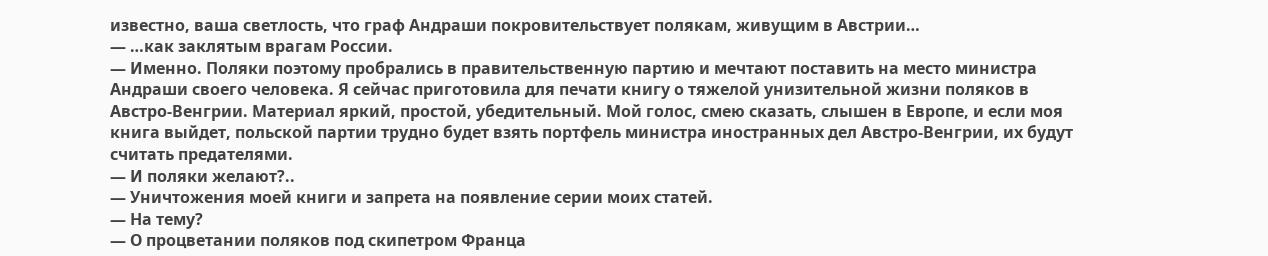известно, ваша светлость, что граф Андраши покровительствует полякам, живущим в Австрии…
— …как заклятым врагам России.
— Именно. Поляки поэтому пробрались в правительственную партию и мечтают поставить на место министра Андраши своего человека. Я сейчас приготовила для печати книгу о тяжелой унизительной жизни поляков в Австро-Венгрии. Материал яркий, простой, убедительный. Мой голос, смею сказать, слышен в Европе, и если моя книга выйдет, польской партии трудно будет взять портфель министра иностранных дел Австро-Венгрии, их будут считать предателями.
— И поляки желают?..
— Уничтожения моей книги и запрета на появление серии моих статей.
— На тему?
— О процветании поляков под скипетром Франца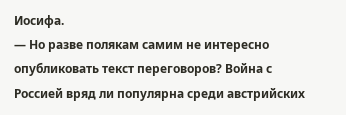Иосифа.
— Но разве полякам самим не интересно опубликовать текст переговоров? Война с Россией вряд ли популярна среди австрийских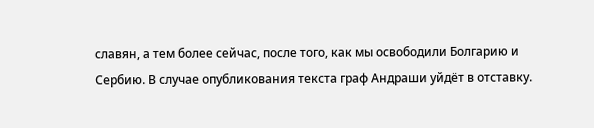славян, а тем более сейчас, после того, как мы освободили Болгарию и Сербию. В случае опубликования текста граф Андраши уйдёт в отставку.